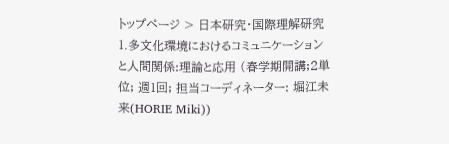トップページ > 日本研究・国際理解研究
1.多文化環境におけるコミュニケーションと人間関係:理論と応用 (春学期開講;2単位; 週1回; 担当コーディネーター: 堀江未来(HORIE Miki))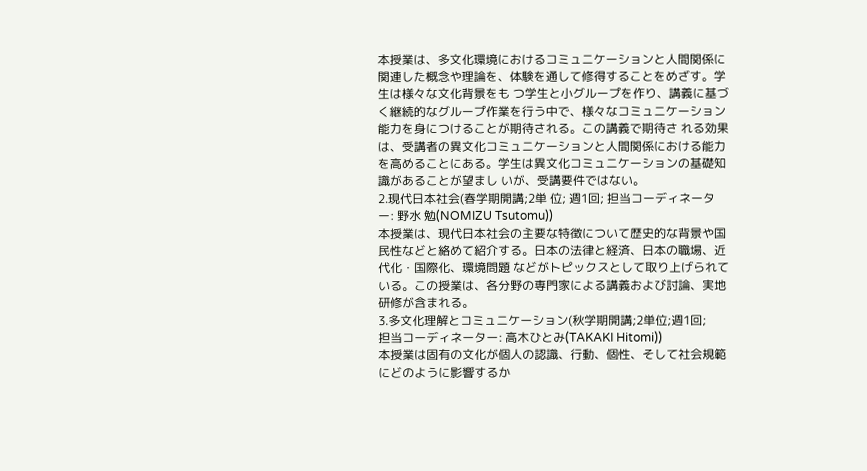本授業は、多文化環境におけるコミュニケーションと人間関係に関連した概念や理論を、体験を通して修得することをめざす。学生は様々な文化背景をも つ学生と小グループを作り、講義に基づく継続的なグループ作業を行う中で、様々なコミュニケーション能力を身につけることが期待される。この講義で期待さ れる効果は、受講者の異文化コミュニケーションと人間関係における能力を高めることにある。学生は異文化コミュニケーションの基礎知識があることが望まし いが、受講要件ではない。
2.現代日本社会(春学期開講;2単 位; 週1回; 担当コーディネーター: 野水 勉(NOMIZU Tsutomu))
本授業は、現代日本社会の主要な特徴について歴史的な背景や国民性などと絡めて紹介する。日本の法律と経済、日本の職場、近代化・国際化、環境問題 などがトピックスとして取り上げられている。この授業は、各分野の専門家による講義および討論、実地研修が含まれる。
3.多文化理解とコミュニケーション(秋学期開講;2単位;週1回;
担当コーディネーター: 高木ひとみ(TAKAKI Hitomi))
本授業は固有の文化が個人の認識、行動、個性、そして社会規範にどのように影響するか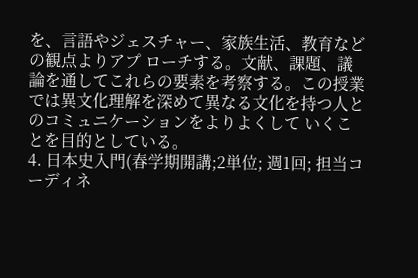を、言語やジェスチャー、家族生活、教育などの観点よりアプ ローチする。文献、課題、議論を通してこれらの要素を考察する。この授業では異文化理解を深めて異なる文化を持つ人とのコミュニケーションをよりよくして いくことを目的としている。
4. 日本史入門(春学期開講;2単位; 週1回; 担当コーディネ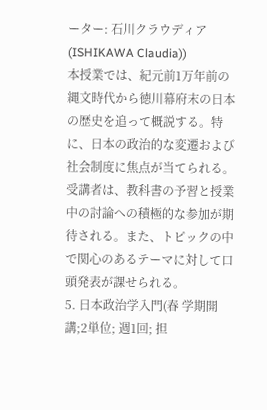ーター: 石川クラウディア (ISHIKAWA Claudia))
本授業では、紀元前1万年前の縄文時代から徳川幕府末の日本の歴史を追って概説する。特に、日本の政治的な変遷および社会制度に焦点が当てられる。
受講者は、教科書の予習と授業中の討論への積極的な参加が期待される。また、トピックの中で関心のあるテーマに対して口頭発表が課せられる。
5. 日本政治学入門(春 学期開講;2単位; 週1回; 担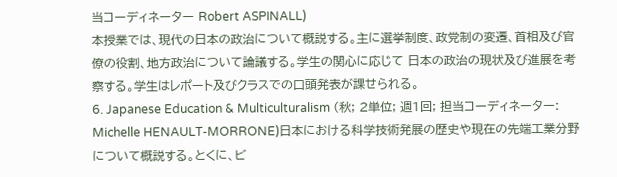当コーディネーター Robert ASPINALL)
本授業では、現代の日本の政治について概説する。主に選挙制度、政党制の変遷、首相及び官僚の役割、地方政治について論議する。学生の関心に応じて 日本の政治の現状及び進展を考察する。学生はレポート及びクラスでの口頭発表が課せられる。
6. Japanese Education & Multiculturalism (秋; 2単位; 週1回; 担当コーディネーター: Michelle HENAULT-MORRONE)日本における科学技術発展の歴史や現在の先端工業分野について概説する。とくに、ビ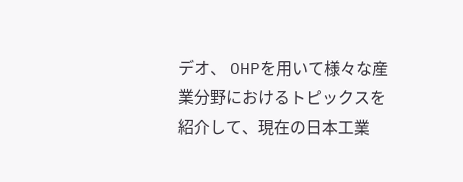デオ、 OHPを用いて様々な産業分野におけるトピックスを紹介して、現在の日本工業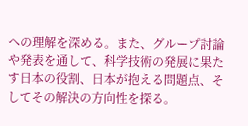への理解を深める。また、グループ討論や発表を通して、科学技術の発展に果た す日本の役割、日本が抱える問題点、そしてその解決の方向性を探る。